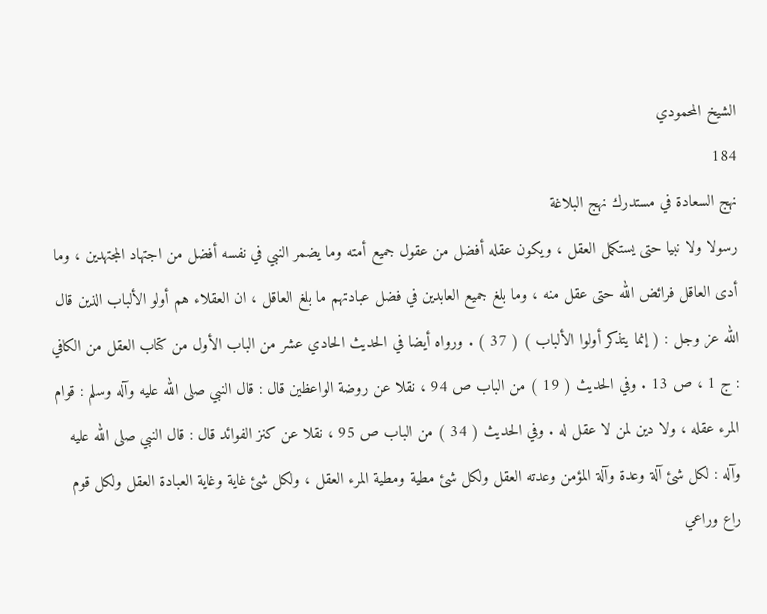الشيخ المحمودي
184
نهج السعادة في مستدرك نهج البلاغة
رسولا ولا نبيا حتى يستكمل العقل ، ويكون عقله أفضل من عقول جميع أمته وما يضمر النبي في نفسه أفضل من اجتهاد المجتهدين ، وما أدى العاقل فرائض الله حتى عقل منه ، وما بلغ جميع العابدين في فضل عبادتهم ما بلغ العاقل ، ان العقلاء هم أولو الألباب الذين قال الله عز وجل : ( إنما يتذكر أولوا الألباب ) ( 37 ) . ورواه أيضا في الحديث الحادي عشر من الباب الأول من كتاب العقل من الكافي : ج 1 ، ص 13 . وفي الحديث ( 19 ) من الباب ص 94 ، نقلا عن روضة الواعظين قال : قال النبي صلى الله عليه وآله وسلم : قوام المرء عقله ، ولا دين لمن لا عقل له . وفي الحديث ( 34 ) من الباب ص 95 ، نقلا عن كنز الفوائد قال : قال النبي صلى الله عليه وآله : لكل شئ آلة وعدة وآلة المؤمن وعدته العقل ولكل شئ مطية ومطية المرء العقل ، ولكل شئ غاية وغاية العبادة العقل ولكل قوم راع وراعي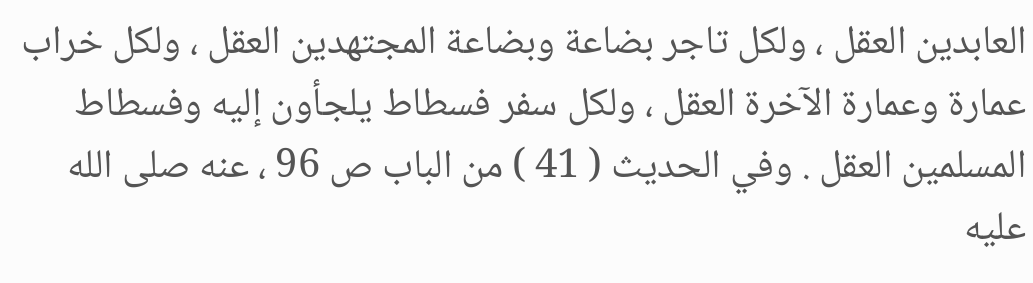العابدين العقل ، ولكل تاجر بضاعة وبضاعة المجتهدين العقل ، ولكل خراب عمارة وعمارة الآخرة العقل ، ولكل سفر فسطاط يلجأون إليه وفسطاط المسلمين العقل . وفي الحديث ( 41 ) من الباب ص 96 ، عنه صلى الله عليه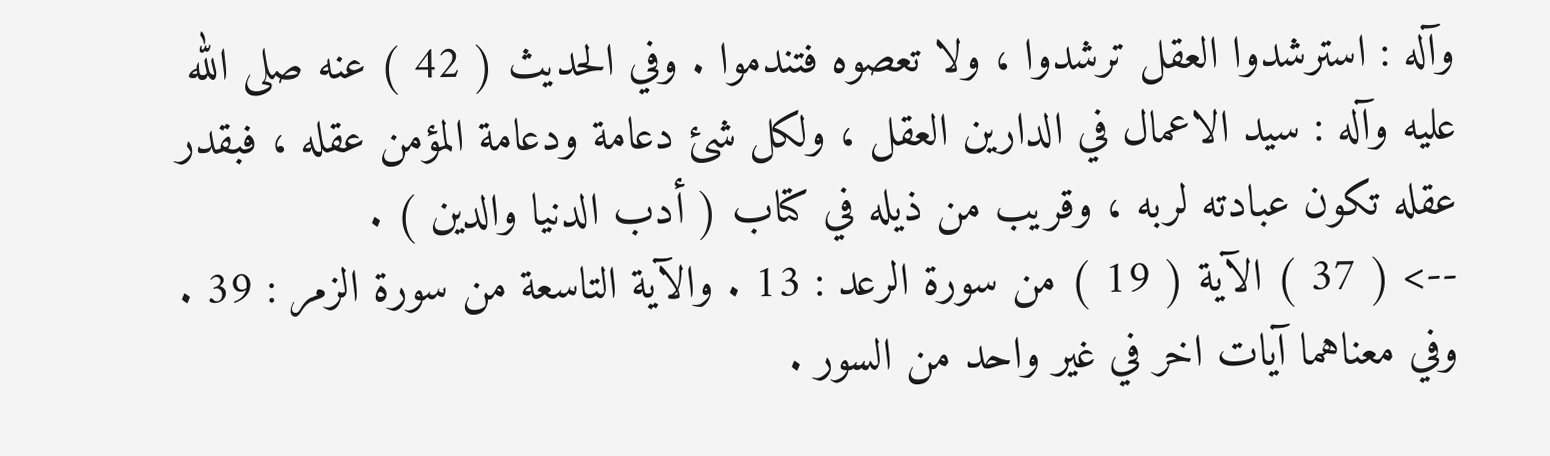وآله : استرشدوا العقل ترشدوا ، ولا تعصوه فتندموا . وفي الحديث ( 42 ) عنه صلى الله عليه وآله : سيد الاعمال في الدارين العقل ، ولكل شئ دعامة ودعامة المؤمن عقله ، فبقدر عقله تكون عبادته لربه ، وقريب من ذيله في كتاب ( أدب الدنيا والدين ) .
--> ( 37 ) الآية ( 19 ) من سورة الرعد : 13 . والآية التاسعة من سورة الزمر : 39 . وفي معناهما آيات اخر في غير واحد من السور .